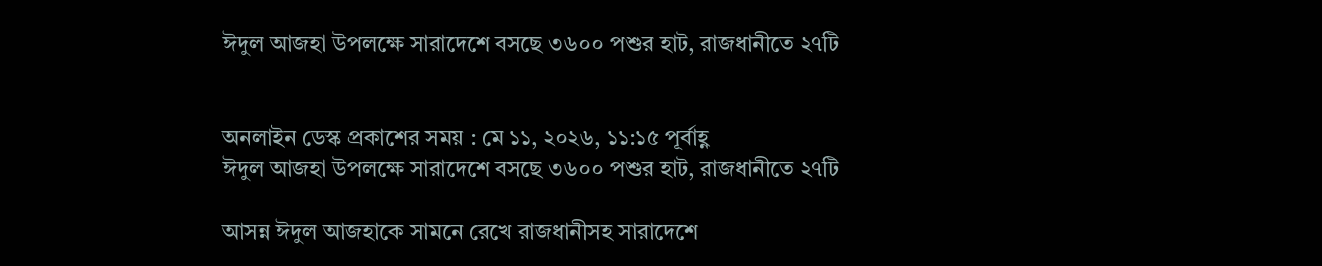ঈদুল আজহা উপলক্ষে সারাদেশে বসছে ৩৬০০ পশুর হাট, রাজধানীতে ২৭টি


অনলাইন ডেস্ক প্রকাশের সময় : মে ১১, ২০২৬, ১১:১৫ পূর্বাহ্ণ
ঈদুল আজহা উপলক্ষে সারাদেশে বসছে ৩৬০০ পশুর হাট, রাজধানীতে ২৭টি

আসন্ন ঈদুল আজহাকে সামনে রেখে রাজধানীসহ সারাদেশে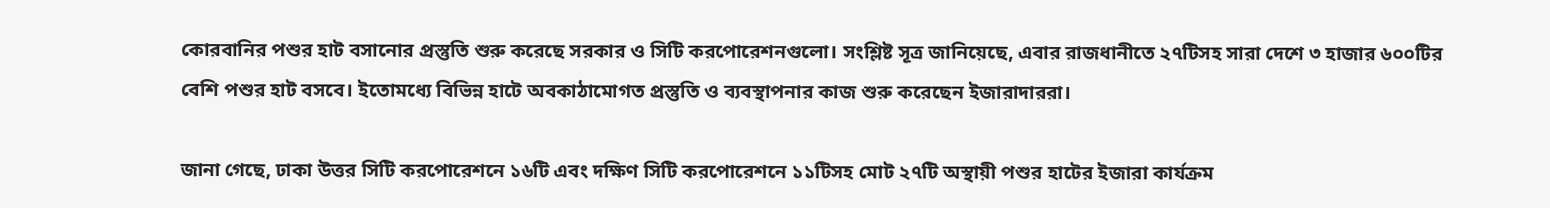কোরবানির পশুর হাট বসানোর প্রস্তুতি শুরু করেছে সরকার ও সিটি করপোরেশনগুলো। সংশ্লিষ্ট সূত্র জানিয়েছে, এবার রাজধানীতে ২৭টিসহ সারা দেশে ৩ হাজার ৬০০টির বেশি পশুর হাট বসবে। ইতোমধ্যে বিভিন্ন হাটে অবকাঠামোগত প্রস্তুতি ও ব্যবস্থাপনার কাজ শুরু করেছেন ইজারাদাররা।

জানা গেছে, ঢাকা উত্তর সিটি করপোরেশনে ১৬টি এবং দক্ষিণ সিটি করপোরেশনে ১১টিসহ মোট ২৭টি অস্থায়ী পশুর হাটের ইজারা কার্যক্রম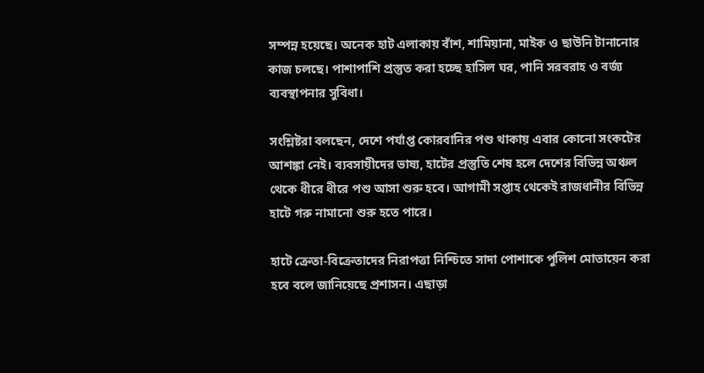সম্পন্ন হয়েছে। অনেক হাট এলাকায় বাঁশ, শামিয়ানা, মাইক ও ছাউনি টানানোর কাজ চলছে। পাশাপাশি প্রস্তুত করা হচ্ছে হাসিল ঘর, পানি সরবরাহ ও বর্জ্য ব্যবস্থাপনার সুবিধা।

সংশ্লিষ্টরা বলছেন, দেশে পর্যাপ্ত কোরবানির পশু থাকায় এবার কোনো সংকটের আশঙ্কা নেই। ব্যবসায়ীদের ভাষ্য, হাটের প্রস্তুতি শেষ হলে দেশের বিভিন্ন অঞ্চল থেকে ধীরে ধীরে পশু আসা শুরু হবে। আগামী সপ্তাহ থেকেই রাজধানীর বিভিন্ন হাটে গরু নামানো শুরু হতে পারে।

হাটে ক্রেতা-বিক্রেতাদের নিরাপত্তা নিশ্চিতে সাদা পোশাকে পুলিশ মোতায়েন করা হবে বলে জানিয়েছে প্রশাসন। এছাড়া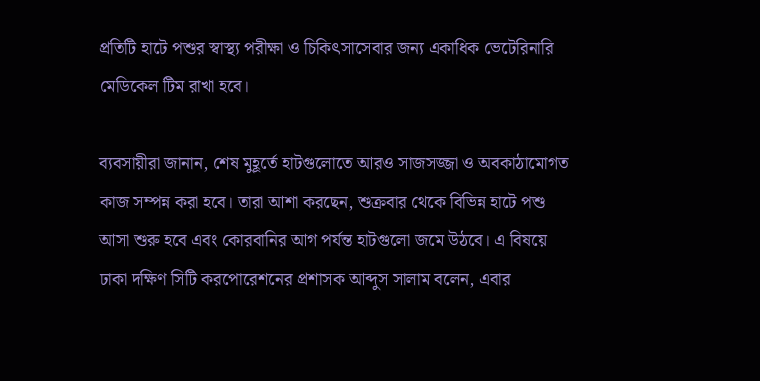প্রতিটি হাটে পশুর স্বাস্থ্য পরীক্ষা ও চিকিৎসাসেবার জন্য একাধিক ভেটেরিনারি মেডিকেল টিম রাখা হবে।

ব্যবসায়ীরা জানান, শেষ মুহূর্তে হাটগুলোতে আরও সাজসজ্জা ও অবকাঠামোগত কাজ সম্পন্ন করা হবে। তারা আশা করছেন, শুক্রবার থেকে বিভিন্ন হাটে পশু আসা শুরু হবে এবং কোরবানির আগ পর্যন্ত হাটগুলো জমে উঠবে। এ বিষয়ে ঢাকা দক্ষিণ সিটি করপোরেশনের প্রশাসক আব্দুস সালাম বলেন, এবার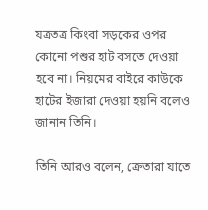যত্রতত্র কিংবা সড়কের ওপর কোনো পশুর হাট বসতে দেওয়া হবে না। নিয়মের বাইরে কাউকে হাটের ইজারা দেওয়া হয়নি বলেও জানান তিনি।

তিনি আরও বলেন, ক্রেতারা যাতে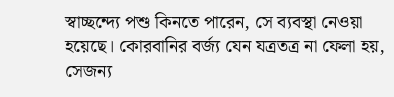স্বাচ্ছন্দ্যে পশু কিনতে পারেন, সে ব্যবস্থা নেওয়া হয়েছে। কোরবানির বর্জ্য যেন যত্রতত্র না ফেলা হয়, সেজন্য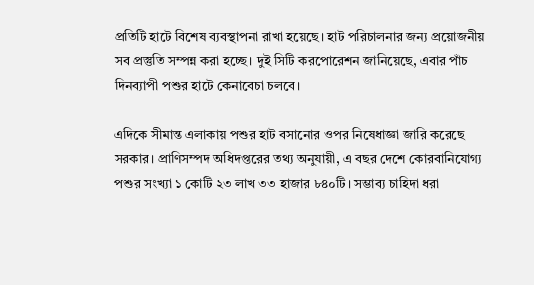প্রতিটি হাটে বিশেষ ব্যবস্থাপনা রাখা হয়েছে। হাট পরিচালনার জন্য প্রয়োজনীয় সব প্রস্তুতি সম্পন্ন করা হচ্ছে। দুই সিটি করপোরেশন জানিয়েছে, এবার পাঁচ দিনব্যাপী পশুর হাটে কেনাবেচা চলবে।

এদিকে সীমান্ত এলাকায় পশুর হাট বসানোর ওপর নিষেধাজ্ঞা জারি করেছে সরকার। প্রাণিসম্পদ অধিদপ্তরের তথ্য অনুযায়ী, এ বছর দেশে কোরবানিযোগ্য পশুর সংখ্যা ১ কোটি ২৩ লাখ ৩৩ হাজার ৮৪০টি। সম্ভাব্য চাহিদা ধরা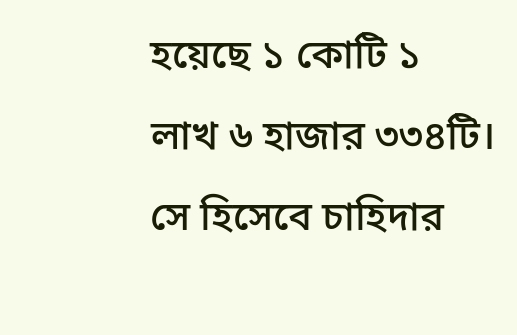হয়েছে ১ কোটি ১ লাখ ৬ হাজার ৩৩৪টি। সে হিসেবে চাহিদার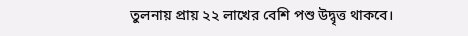তুলনায় প্রায় ২২ লাখের বেশি পশু উদ্বৃত্ত থাকবে।